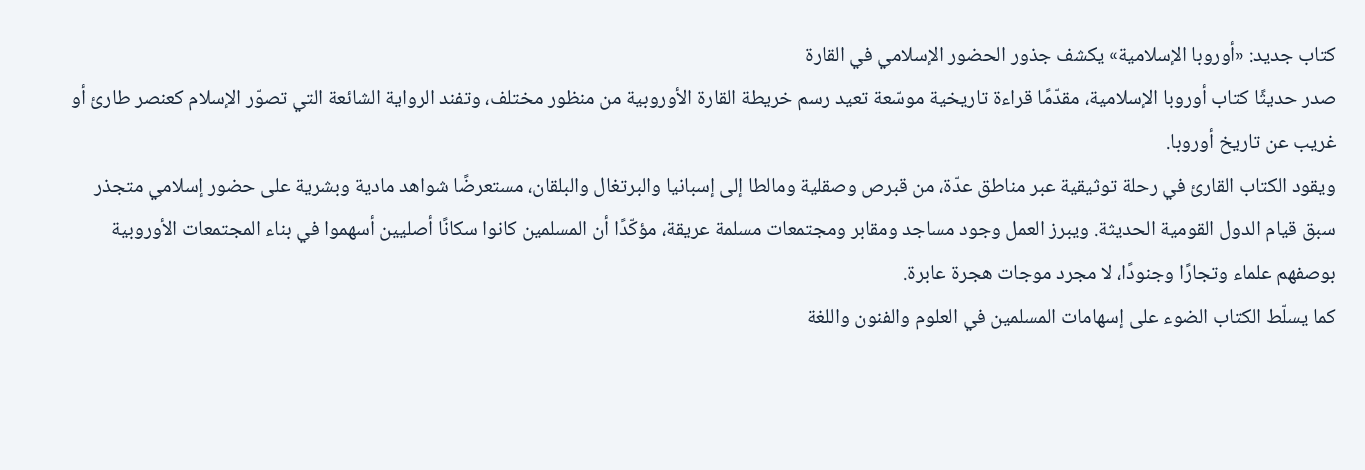كتاب جديد: «أوروبا الإسلامية» يكشف جذور الحضور الإسلامي في القارة
صدر حديثًا كتاب أوروبا الإسلامية، مقدّمًا قراءة تاريخية موسّعة تعيد رسم خريطة القارة الأوروبية من منظور مختلف، وتفند الرواية الشائعة التي تصوّر الإسلام كعنصر طارئ أو غريب عن تاريخ أوروبا.
ويقود الكتاب القارئ في رحلة توثيقية عبر مناطق عدّة، من قبرص وصقلية ومالطا إلى إسبانيا والبرتغال والبلقان، مستعرضًا شواهد مادية وبشرية على حضور إسلامي متجذر سبق قيام الدول القومية الحديثة. ويبرز العمل وجود مساجد ومقابر ومجتمعات مسلمة عريقة، مؤكّدًا أن المسلمين كانوا سكانًا أصليين أسهموا في بناء المجتمعات الأوروبية بوصفهم علماء وتجارًا وجنودًا، لا مجرد موجات هجرة عابرة.
كما يسلّط الكتاب الضوء على إسهامات المسلمين في العلوم والفنون واللغة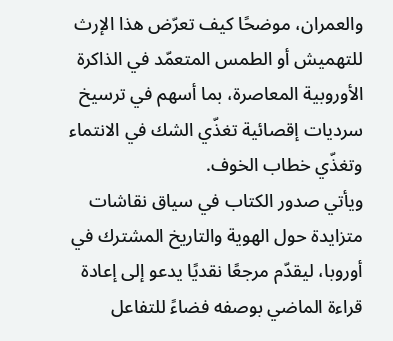والعمران، موضحًا كيف تعرّض هذا الإرث للتهميش أو الطمس المتعمّد في الذاكرة الأوروبية المعاصرة، بما أسهم في ترسيخ سرديات إقصائية تغذّي الشك في الانتماء وتغذّي خطاب الخوف.
ويأتي صدور الكتاب في سياق نقاشات متزايدة حول الهوية والتاريخ المشترك في أوروبا، ليقدّم مرجعًا نقديًا يدعو إلى إعادة قراءة الماضي بوصفه فضاءً للتفاعل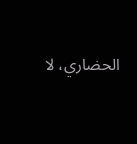الحضاري، لا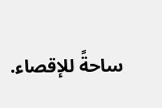ساحةً للإقصاء.